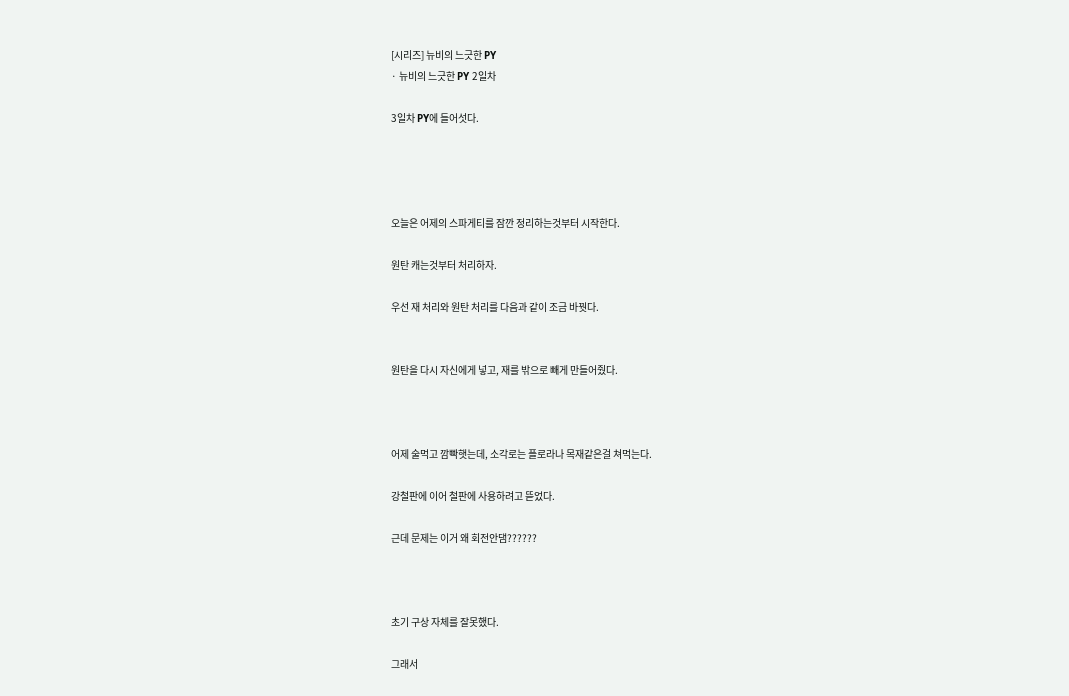[시리즈] 뉴비의 느긋한 PY
· 뉴비의 느긋한 PY 2일차

3일차 PY에 들어섯다.




오늘은 어제의 스파게티를 잠깐 정리하는것부터 시작한다.

원탄 캐는것부터 처리하자.

우선 재 처리와 원탄 처리를 다음과 같이 조금 바꿧다.


원탄을 다시 자신에게 넣고, 재를 밖으로 빼게 만들어줬다.



어제 술먹고 깜빡햇는데, 소각로는 플로라나 목재같은걸 쳐먹는다.

강철판에 이어 철판에 사용하려고 뜯었다.

근데 문제는 이거 왜 회전안댐??????



초기 구상 자체를 잘못했다.

그래서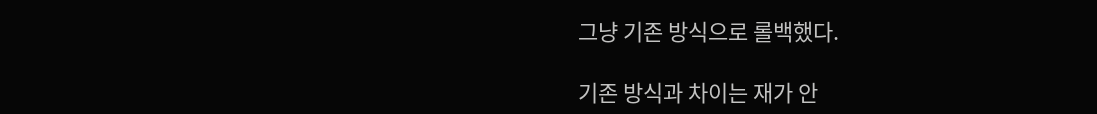그냥 기존 방식으로 롤백했다.

기존 방식과 차이는 재가 안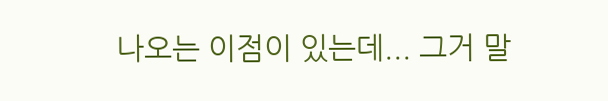나오는 이점이 있는데... 그거 말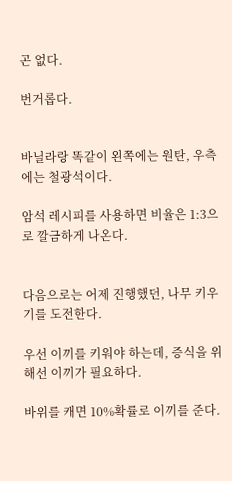곤 없다.

번거롭다.


바닐라랑 똑같이 왼쪽에는 원탄, 우측에는 철광석이다.

암석 레시피를 사용하면 비율은 1:3으로 깔금하게 나온다.


다음으로는 어제 진행했던, 나무 키우기를 도전한다.

우선 이끼를 키워야 하는데, 증식을 위해선 이끼가 필요하다.

바위를 캐면 10%확률로 이끼를 준다.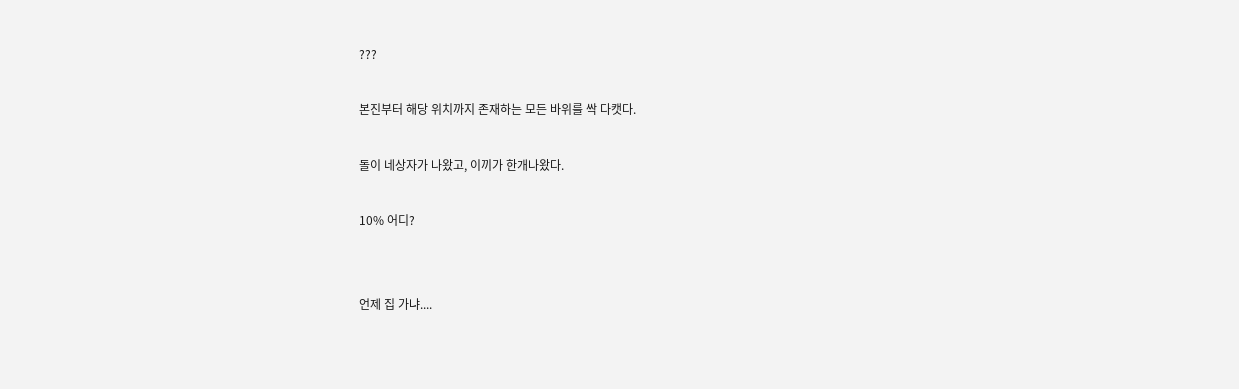???

본진부터 해당 위치까지 존재하는 모든 바위를 싹 다캣다.

돌이 네상자가 나왔고, 이끼가 한개나왔다.

10% 어디?


언제 집 가냐....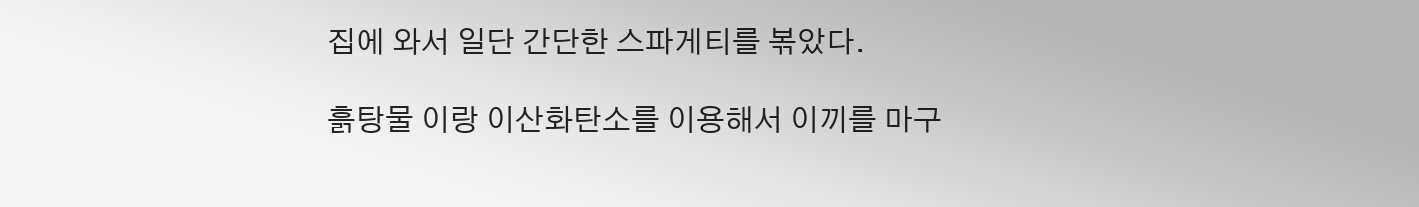집에 와서 일단 간단한 스파게티를 볶았다.

흙탕물 이랑 이산화탄소를 이용해서 이끼를 마구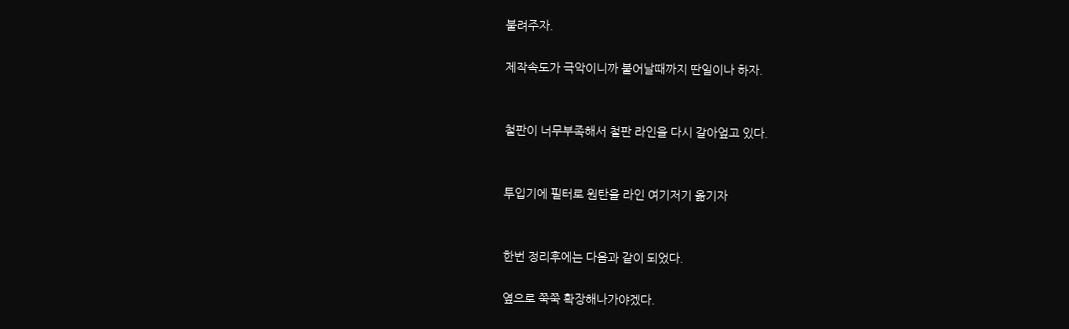불려주자.

제작속도가 극악이니까 불어날때까지 딴일이나 하자.


철판이 너무부족해서 철판 라인을 다시 갈아엎고 있다.


투입기에 필터로 원탄을 라인 여기저기 옮기자


한번 정리후에는 다음과 같이 되었다.

옆으로 쭉쭉 확장해나가야겠다.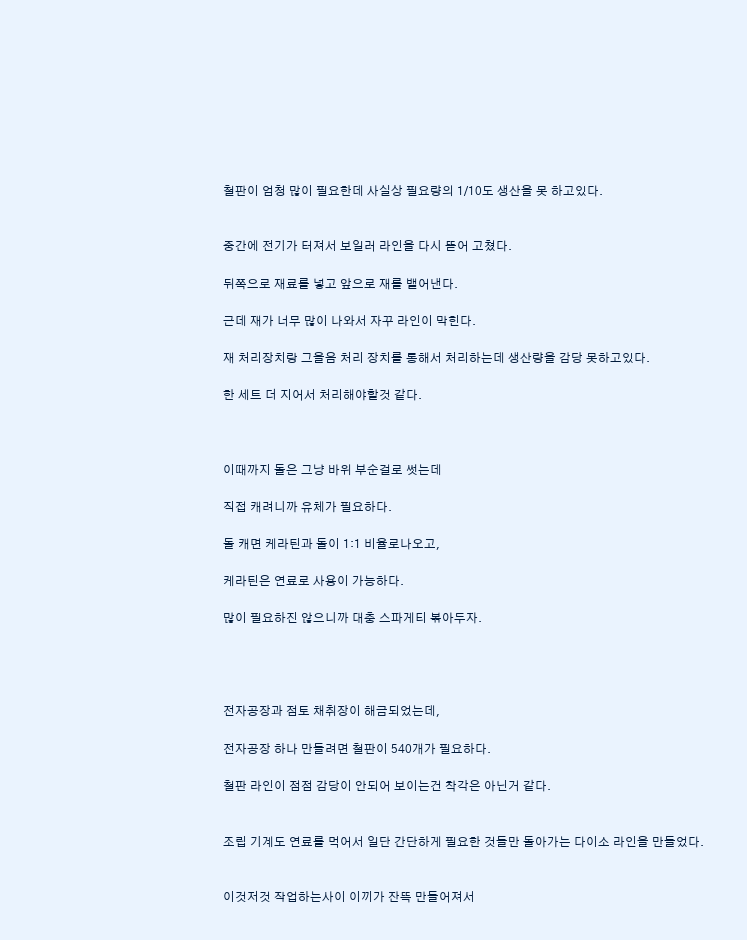철판이 엄청 많이 필요한데 사실상 필요량의 1/10도 생산을 못 하고있다.


중간에 전기가 터져서 보일러 라인을 다시 뜯어 고쳤다.

뒤쪽으로 재료를 넣고 앞으로 재를 뱉어낸다.

근데 재가 너무 많이 나와서 자꾸 라인이 막힌다.

재 처리장치랑 그을음 처리 장치를 통해서 처리하는데 생산량을 감당 못하고있다.

한 세트 더 지어서 처리해야할것 같다.



이때까지 돌은 그냥 바위 부순걸로 썻는데

직접 캐려니까 유체가 필요하다.

돌 캐면 케라틴과 돌이 1:1 비율로나오고,

케라틴은 연료로 사용이 가능하다.

많이 필요하진 않으니까 대충 스파게티 볶아두자.




전자공장과 점토 채취장이 해금되었는데,

전자공장 하나 만들려면 철판이 540개가 필요하다.

철판 라인이 점점 감당이 안되어 보이는건 착각은 아닌거 같다.


조립 기계도 연료를 먹어서 일단 간단하게 필요한 것들만 돌아가는 다이소 라인을 만들었다.


이것저것 작업하는사이 이끼가 잔뜩 만들어져서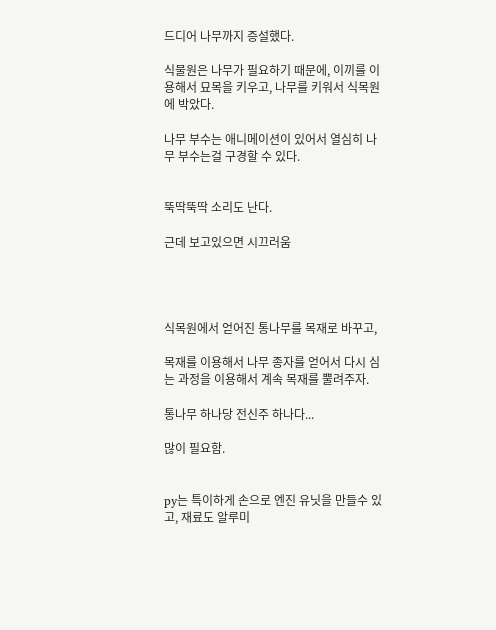드디어 나무까지 증설했다.

식물원은 나무가 필요하기 때문에, 이끼를 이용해서 묘목을 키우고, 나무를 키워서 식목원에 박았다.

나무 부수는 애니메이션이 있어서 열심히 나무 부수는걸 구경할 수 있다.


뚝딱뚝딱 소리도 난다.

근데 보고있으면 시끄러움




식목원에서 얻어진 통나무를 목재로 바꾸고,

목재를 이용해서 나무 종자를 얻어서 다시 심는 과정을 이용해서 계속 목재를 뿔려주자.

통나무 하나당 전신주 하나다...

많이 필요함.


py는 특이하게 손으로 엔진 유닛을 만들수 있고, 재료도 알루미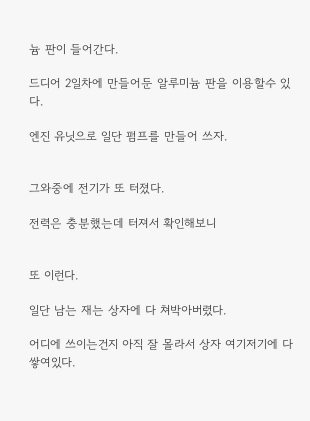늄 판이 들어간다.

드디어 2일차에 만들어둔 알루미늄 판을 이용할수 있다.

엔진 유닛으로 일단 펌프를 만들어 쓰자.


그와중에 전기가 또 터졌다.

전력은 충분했는데 터져서 확인해보니


또 이런다.

일단 남는 재는 상자에 다 쳐박아버렸다.

어디에 쓰이는건지 아직 잘 몰라서 상자 여기저기에 다 쌓여있다.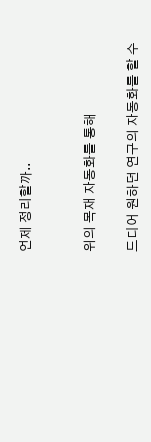언제 정리할까..


위의 목재 자동화를 통해

드디어 원하던 연구의 자동화를 할 수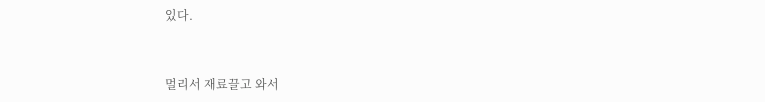있다.


멀리서 재료끌고 와서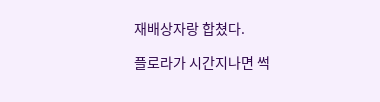재배상자랑 합쳤다.

플로라가 시간지나면 썩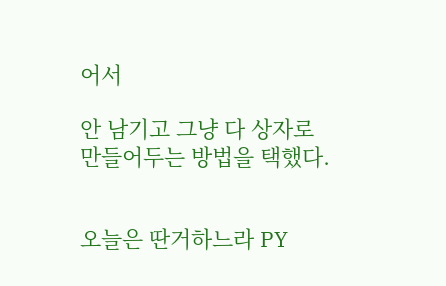어서

안 남기고 그냥 다 상자로 만들어두는 방법을 택했다.


오늘은 딴거하느라 PY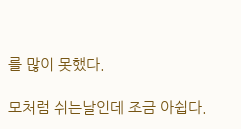를 많이 못했다.

모처럼 쉬는날인데 조금 아쉽다.